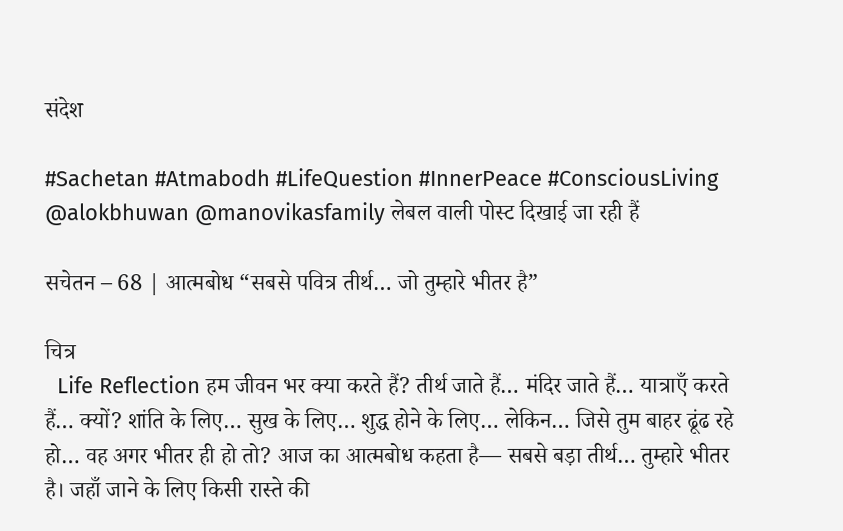संदेश

#Sachetan #Atmabodh #LifeQuestion #InnerPeace #ConsciousLiving @alokbhuwan @manovikasfamily लेबल वाली पोस्ट दिखाई जा रही हैं

सचेतन – 68 | आत्मबोध “सबसे पवित्र तीर्थ… जो तुम्हारे भीतर है”

चित्र
  Life Reflection हम जीवन भर क्या करते हैं? तीर्थ जाते हैं… मंदिर जाते हैं… यात्राएँ करते हैं… क्यों? शांति के लिए… सुख के लिए… शुद्ध होने के लिए… लेकिन… जिसे तुम बाहर ढूंढ रहे हो… वह अगर भीतर ही हो तो? आज का आत्मबोध कहता है— सबसे बड़ा तीर्थ… तुम्हारे भीतर है। जहाँ जाने के लिए किसी रास्ते की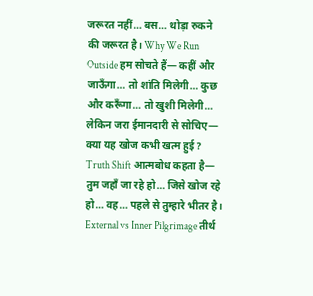जरूरत नहीं… बस… थोड़ा रुकने की जरूरत है। Why We Run Outside हम सोचते हैं— कहीं और जाऊँगा… तो शांति मिलेगी… कुछ और करूँगा… तो खुशी मिलेगी… लेकिन जरा ईमानदारी से सोचिए— क्या यह खोज कभी खत्म हुई? Truth Shift आत्मबोध कहता है— तुम जहाँ जा रहे हो… जिसे खोज रहे हो… वह… पहले से तुम्हारे भीतर है। External vs Inner Pilgrimage तीर्थ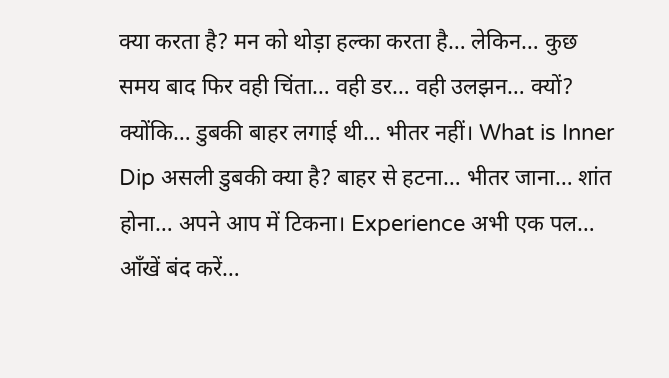क्या करता है? मन को थोड़ा हल्का करता है… लेकिन… कुछ समय बाद फिर वही चिंता… वही डर… वही उलझन… क्यों? क्योंकि… डुबकी बाहर लगाई थी… भीतर नहीं। What is Inner Dip असली डुबकी क्या है? बाहर से हटना… भीतर जाना… शांत होना… अपने आप में टिकना। Experience अभी एक पल… आँखें बंद करें…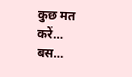कुछ मत करें… बस…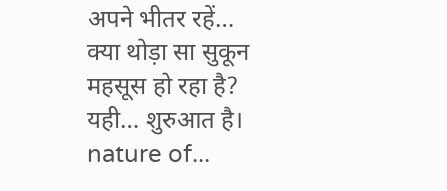अपने भीतर रहें… क्या थोड़ा सा सुकून महसूस हो रहा है? यही… शुरुआत है। nature of...